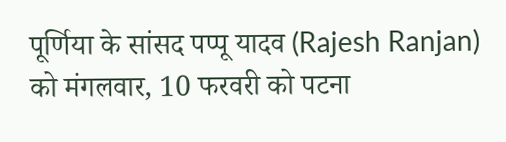पूर्णिया के सांसद पप्पू यादव (Rajesh Ranjan) को मंगलवार, 10 फरवरी को पटना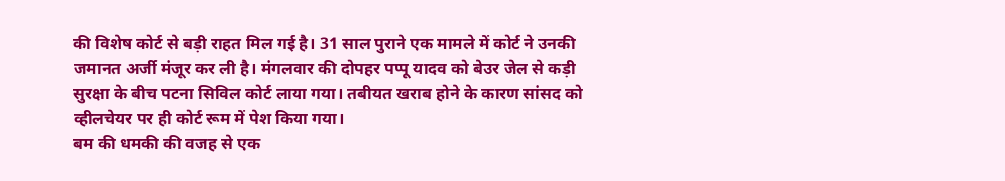की विशेष कोर्ट से बड़ी राहत मिल गई है। 31 साल पुराने एक मामले में कोर्ट ने उनकी जमानत अर्जी मंजूर कर ली है। मंगलवार की दोपहर पप्पू यादव को बेउर जेल से कड़ी सुरक्षा के बीच पटना सिविल कोर्ट लाया गया। तबीयत खराब होने के कारण सांसद को व्हीलचेयर पर ही कोर्ट रूम में पेश किया गया।
बम की धमकी की वजह से एक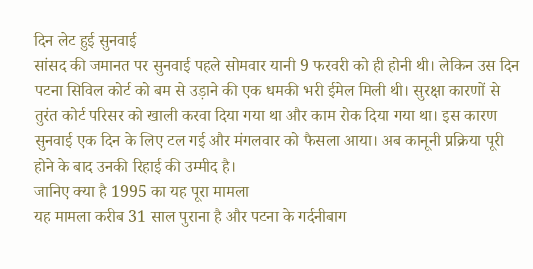दिन लेट हुई सुनवाई
सांसद की जमानत पर सुनवाई पहले सोमवार यानी 9 फरवरी को ही होनी थी। लेकिन उस दिन पटना सिविल कोर्ट को बम से उड़ाने की एक धमकी भरी ईमेल मिली थी। सुरक्षा कारणों से तुरंत कोर्ट परिसर को खाली करवा दिया गया था और काम रोक दिया गया था। इस कारण सुनवाई एक दिन के लिए टल गई और मंगलवार को फैसला आया। अब कानूनी प्रक्रिया पूरी होने के बाद उनकी रिहाई की उम्मीद है।
जानिए क्या है 1995 का यह पूरा मामला
यह मामला करीब 31 साल पुराना है और पटना के गर्दनीबाग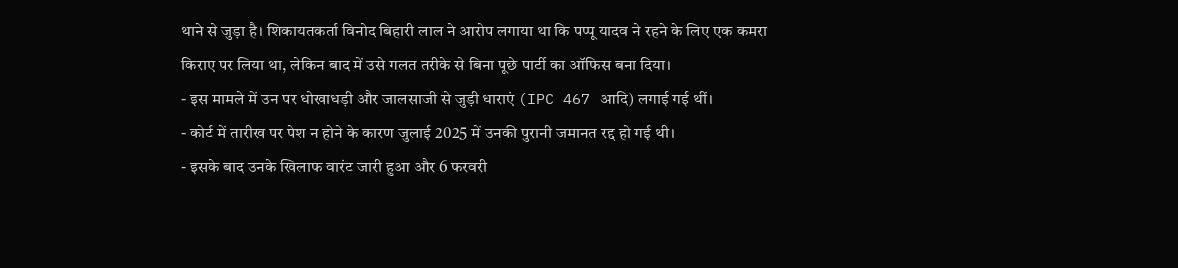थाने से जुड़ा है। शिकायतकर्ता विनोद बिहारी लाल ने आरोप लगाया था कि पप्पू यादव ने रहने के लिए एक कमरा किराए पर लिया था, लेकिन बाद में उसे गलत तरीके से बिना पूछे पार्टी का ऑफिस बना दिया।
- इस मामले में उन पर धोखाधड़ी और जालसाजी से जुड़ी धाराएं (IPC 467 आदि) लगाई गई थीं।
- कोर्ट में तारीख पर पेश न होने के कारण जुलाई 2025 में उनकी पुरानी जमानत रद्द हो गई थी।
- इसके बाद उनके खिलाफ वारंट जारी हुआ और 6 फरवरी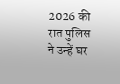2026 की रात पुलिस ने उन्हें घर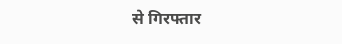से गिरफ्तार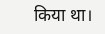किया था।